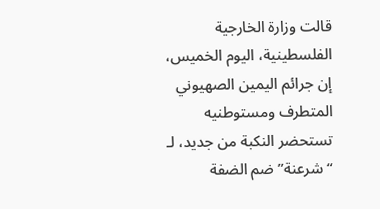قالت وزارة الخارجية الفلسطينية، اليوم الخميس، إن جرائم اليمين الصهيوني المتطرف ومستوطنيه تستحضر النكبة من جديد، لـ “شرعنة” ضم الضفة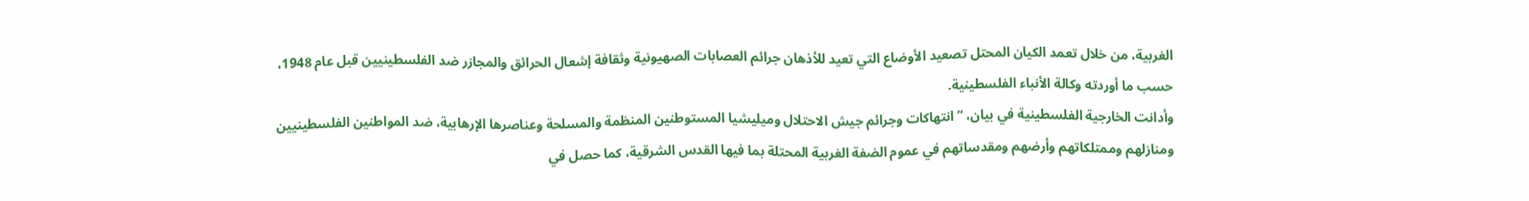الغربية، من خلال تعمد الكيان المحتل تصعيد الأوضاع التي تعيد للأذهان جرائم العصابات الصهيونية وثقافة إشعال الحرائق والمجازر ضد الفلسطينيين قبل عام 1948، حسب ما أوردته وكالة الأنباء الفلسطينية.
وأدانت الخارجية الفلسطينية في بيان، “انتهاكات وجرائم جيش الاحتلال وميليشيا المستوطنين المنظمة والمسلحة وعناصرها الإرهابية، ضد المواطنين الفلسطينيين ومنازلهم وممتلكاتهم وأرضهم ومقدساتهم في عموم الضفة الغربية المحتلة بما فيها القدس الشرقية، كما حصل في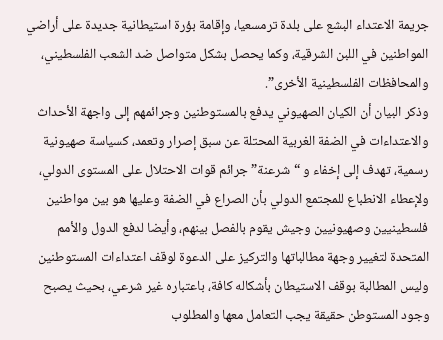جريمة الاعتداء البشع على بلدة ترمسعيا، وإقامة بؤرة استيطانية جديدة على أراضي المواطنين في اللبن الشرقية، وكما يحصل بشكل متواصل ضد الشعب الفلسطيني، والمحافظات الفلسطينية الأخرى”.
وذكر البيان أن الكيان الصهيوني يدفع بالمستوطنين وجرائمهم إلى واجهة الأحداث والاعتداءات في الضفة الغربية المحتلة عن سبق إصرار وتعمد، كسياسة صهيونية رسمية، تهدف إلى إخفاء و “شرعنة” جرائم قوات الاحتلال على المستوى الدولي، ولإعطاء الانطباع للمجتمع الدولي بأن الصراع في الضفة وعليها هو بين مواطنين فلسطينيين وصهيونيين وجيش يقوم بالفصل بينهم، وأيضا لدفع الدول والأمم المتحدة لتغيير وجهة مطالباتها والتركيز على الدعوة لوقف اعتداءات المستوطنين وليس المطالبة بوقف الاستيطان بأشكاله كافة، باعتباره غير شرعي، بحيث يصبح وجود المستوطن حقيقة يجب التعامل معها والمطلوب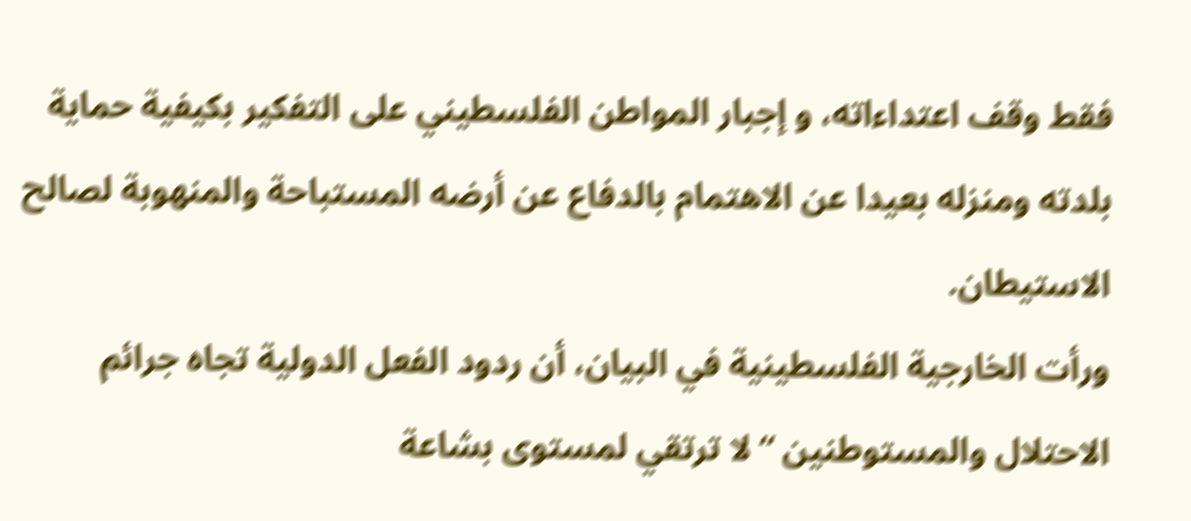فقط وقف اعتداءاته، و إجبار المواطن الفلسطيني على التفكير بكيفية حماية بلدته ومنزله بعيدا عن الاهتمام بالدفاع عن أرضه المستباحة والمنهوبة لصالح الاستيطان.
ورأت الخارجية الفلسطينية في البيان، أن ردود الفعل الدولية تجاه جرائم الاحتلال والمستوطنين “لا ترتقي لمستوى بشاعة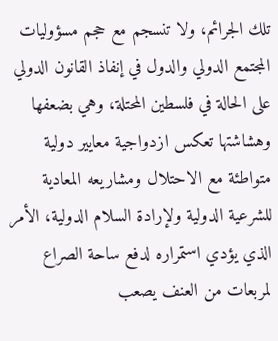تلك الجرائم، ولا تنسجم مع حجم مسؤوليات المجتمع الدولي والدول في إنفاذ القانون الدولي على الحالة في فلسطين المحتلة، وهي بضعفها وهشاشتها تعكس ازدواجية معايير دولية متواطئة مع الاحتلال ومشاريعه المعادية للشرعية الدولية ولإرادة السلام الدولية، الأمر الذي يؤدي استمراره لدفع ساحة الصراع لمربعات من العنف يصعب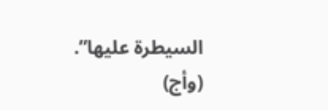السيطرة عليها”.
(وأج)